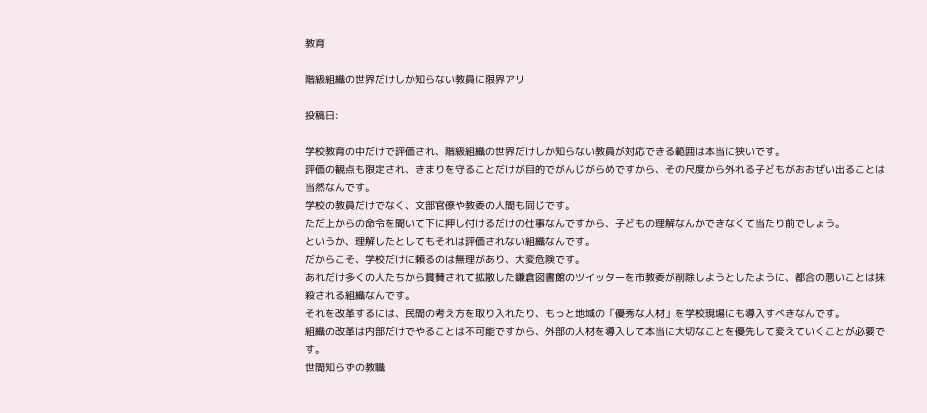教育

階級組織の世界だけしか知らない教員に限界アリ

投稿日:

学校教育の中だけで評価され、階級組織の世界だけしか知らない教員が対応できる範囲は本当に狭いです。
評価の観点も限定され、きまりを守ることだけが目的でがんじがらめですから、その尺度から外れる子どもがおおぜい出ることは当然なんです。
学校の教員だけでなく、文部官僚や教委の人間も同じです。
ただ上からの命令を聞いて下に押し付けるだけの仕事なんですから、子どもの理解なんかできなくて当たり前でしょう。
というか、理解したとしてもそれは評価されない組織なんです。
だからこそ、学校だけに頼るのは無理があり、大変危険です。
あれだけ多くの人たちから賞賛されて拡散した鎌倉図書館のツイッターを市教委が削除しようとしたように、都合の悪いことは抹殺される組織なんです。
それを改革するには、民間の考え方を取り入れたり、もっと地域の「優秀な人材」を学校現場にも導入すべきなんです。
組織の改革は内部だけでやることは不可能ですから、外部の人材を導入して本当に大切なことを優先して変えていくことが必要です。
世間知らずの教職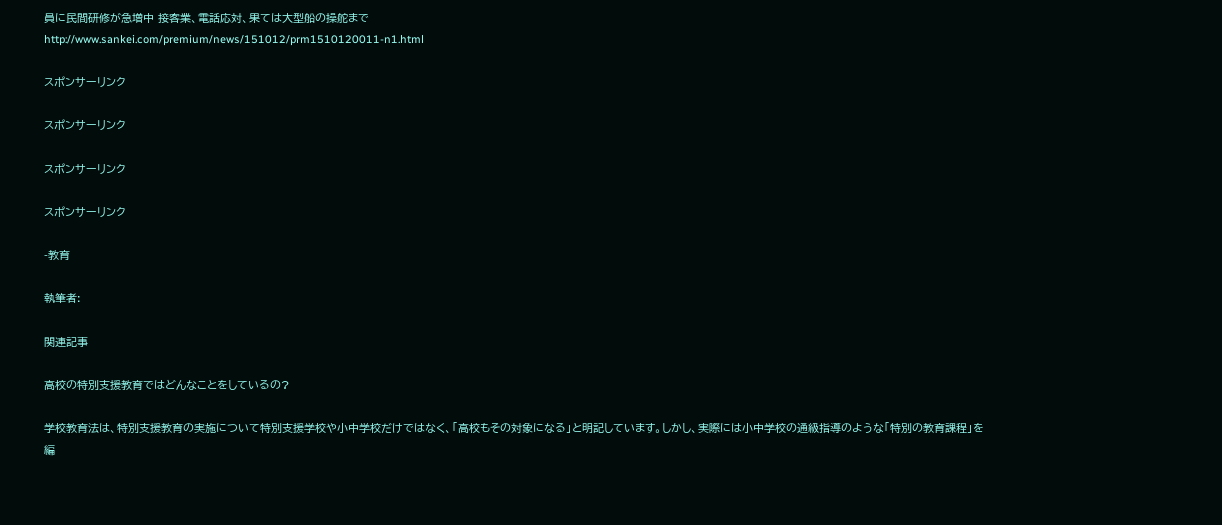員に民間研修が急増中 接客業、電話応対、果ては大型船の操舵まで
http://www.sankei.com/premium/news/151012/prm1510120011-n1.html

スポンサーリンク

スポンサーリンク

スポンサーリンク

スポンサーリンク

-教育

執筆者:

関連記事

高校の特別支援教育ではどんなことをしているの?

学校教育法は、特別支援教育の実施について特別支援学校や小中学校だけではなく、「高校もその対象になる」と明記しています。しかし、実際には小中学校の通級指導のような「特別の教育課程」を編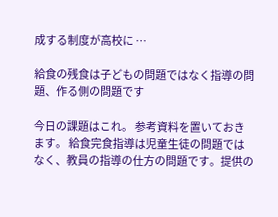成する制度が高校に …

給食の残食は子どもの問題ではなく指導の問題、作る側の問題です

今日の課題はこれ。 参考資料を置いておきます。 給食完食指導は児童生徒の問題ではなく、教員の指導の仕方の問題です。提供の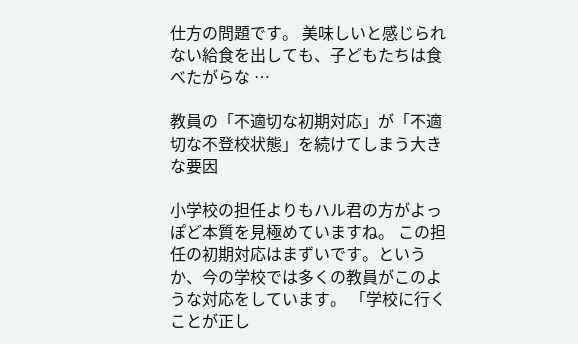仕方の問題です。 美味しいと感じられない給食を出しても、子どもたちは食べたがらな …

教員の「不適切な初期対応」が「不適切な不登校状態」を続けてしまう大きな要因

小学校の担任よりもハル君の方がよっぽど本質を見極めていますね。 この担任の初期対応はまずいです。というか、今の学校では多くの教員がこのような対応をしています。 「学校に行くことが正し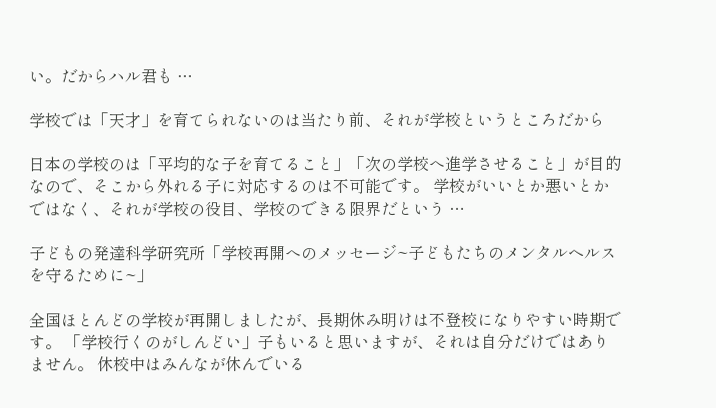い。だからハル君も …

学校では「天才」を育てられないのは当たり前、それが学校というところだから

日本の学校のは「平均的な子を育てること」「次の学校へ進学させること」が目的なので、そこから外れる子に対応するのは不可能です。 学校がいいとか悪いとかではなく、それが学校の役目、学校のできる限界だという …

子どもの発達科学研究所「学校再開へのメッセージ~子どもたちのメンタルヘルスを守るために~」

全国ほとんどの学校が再開しましたが、長期休み明けは不登校になりやすい時期です。 「学校行くのがしんどい」子もいると思いますが、それは自分だけではありません。 休校中はみんなが休んでいる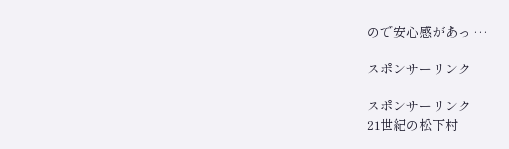ので安心感があっ …

スポンサーリンク

スポンサーリンク
21世紀の松下村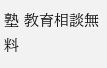塾 教育相談無料